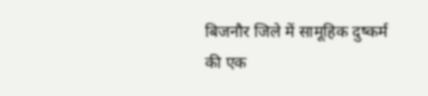बिजनौर जिले में सामूहिक दुष्कर्म की एक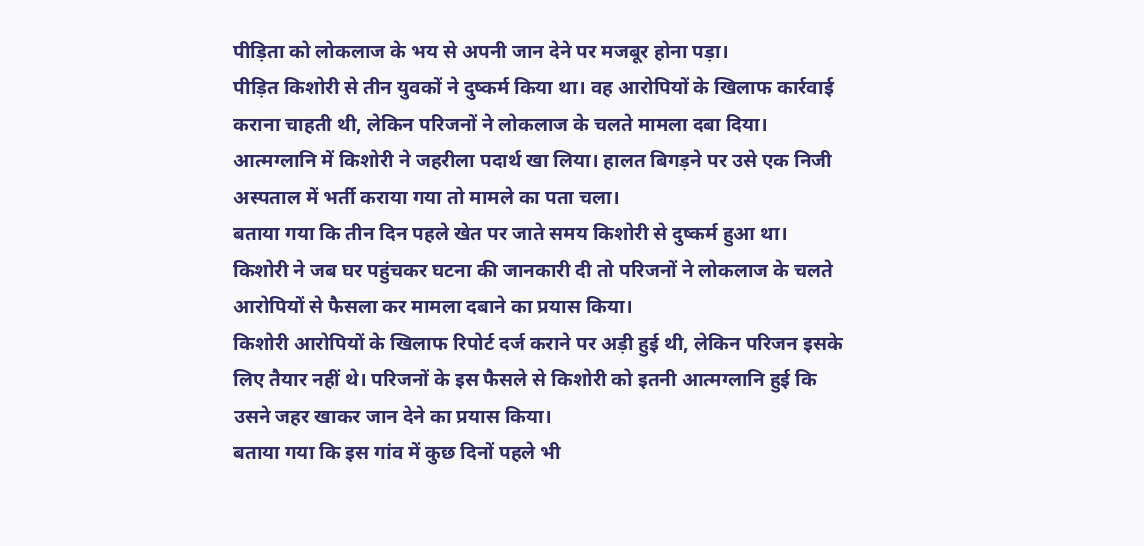पीड़िता को लोकलाज के भय से अपनी जान देने पर मजबूर होना पड़ा।
पीड़ित किशोरी से तीन युवकों ने दुष्कर्म किया था। वह आरोपियों के खिलाफ कार्रवाई कराना चाहती थी, लेकिन परिजनों ने लोकलाज के चलते मामला दबा दिया।
आत्मग्लानि में किशोरी ने जहरीला पदार्थ खा लिया। हालत बिगड़ने पर उसे एक निजी अस्पताल में भर्ती कराया गया तो मामले का पता चला।
बताया गया कि तीन दिन पहले खेत पर जाते समय किशोरी से दुष्कर्म हुआ था।
किशोरी ने जब घर पहुंचकर घटना की जानकारी दी तो परिजनों ने लोकलाज के चलते आरोपियों से फैसला कर मामला दबाने का प्रयास किया।
किशोरी आरोपियों के खिलाफ रिपोर्ट दर्ज कराने पर अड़ी हुई थी, लेकिन परिजन इसके लिए तैयार नहीं थे। परिजनों के इस फैसले से किशोरी को इतनी आत्मग्लानि हुई कि उसने जहर खाकर जान देने का प्रयास किया।
बताया गया कि इस गांव में कुछ दिनों पहले भी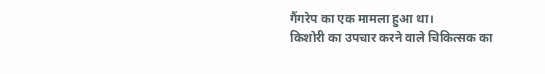गैंगरेप का एक मामला हुआ था।
किशोरी का उपचार करने वाले चिकित्सक का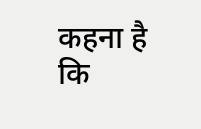कहना है कि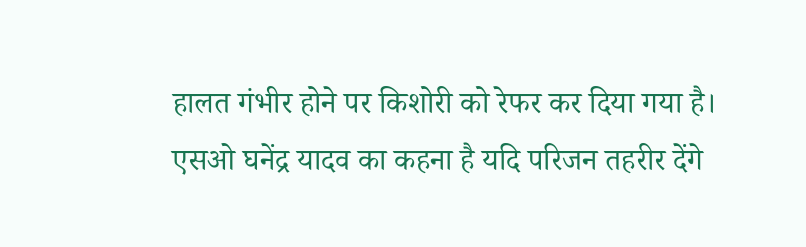हालत गंभीर होने पर किशोरी को रेफर कर दिया गया है।
एसओ घनेंद्र यादव का कहना है यदि परिजन तहरीर देंगे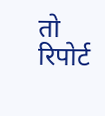तो रिपोर्ट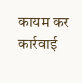कायम कर कार्रवाई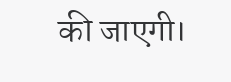की जाएगी।